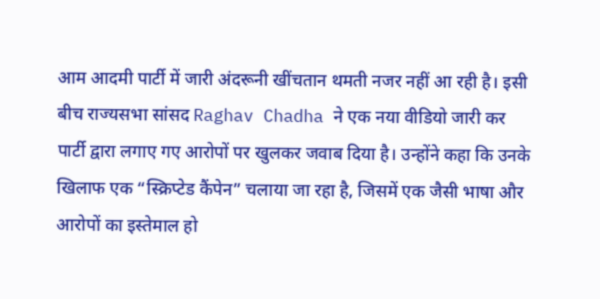आम आदमी पार्टी में जारी अंदरूनी खींचतान थमती नजर नहीं आ रही है। इसी बीच राज्यसभा सांसद Raghav Chadha ने एक नया वीडियो जारी कर पार्टी द्वारा लगाए गए आरोपों पर खुलकर जवाब दिया है। उन्होंने कहा कि उनके खिलाफ एक “स्क्रिप्टेड कैंपेन” चलाया जा रहा है, जिसमें एक जैसी भाषा और आरोपों का इस्तेमाल हो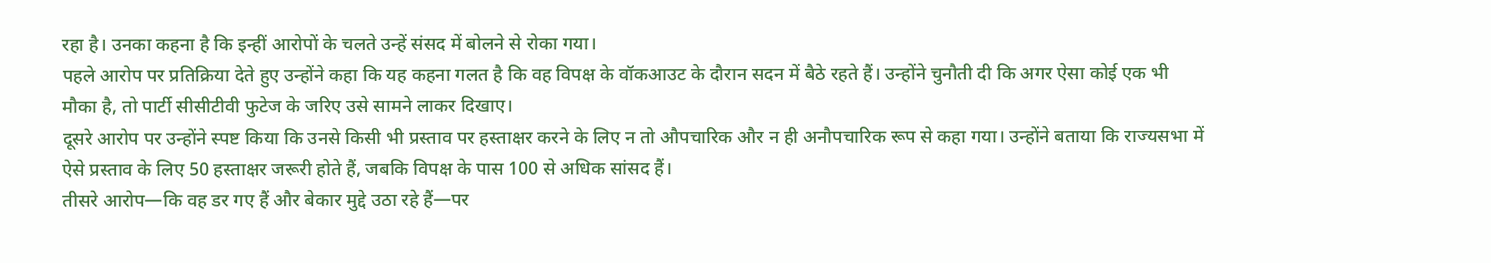रहा है। उनका कहना है कि इन्हीं आरोपों के चलते उन्हें संसद में बोलने से रोका गया।
पहले आरोप पर प्रतिक्रिया देते हुए उन्होंने कहा कि यह कहना गलत है कि वह विपक्ष के वॉकआउट के दौरान सदन में बैठे रहते हैं। उन्होंने चुनौती दी कि अगर ऐसा कोई एक भी मौका है, तो पार्टी सीसीटीवी फुटेज के जरिए उसे सामने लाकर दिखाए।
दूसरे आरोप पर उन्होंने स्पष्ट किया कि उनसे किसी भी प्रस्ताव पर हस्ताक्षर करने के लिए न तो औपचारिक और न ही अनौपचारिक रूप से कहा गया। उन्होंने बताया कि राज्यसभा में ऐसे प्रस्ताव के लिए 50 हस्ताक्षर जरूरी होते हैं, जबकि विपक्ष के पास 100 से अधिक सांसद हैं।
तीसरे आरोप—कि वह डर गए हैं और बेकार मुद्दे उठा रहे हैं—पर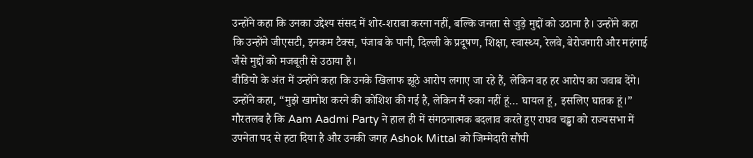उन्होंने कहा कि उनका उद्देश्य संसद में शोर-शराबा करना नहीं, बल्कि जनता से जुड़े मुद्दों को उठाना है। उन्होंने कहा कि उन्होंने जीएसटी, इनकम टैक्स, पंजाब के पानी, दिल्ली के प्रदूषण, शिक्षा, स्वास्थ्य, रेलवे, बेरोजगारी और महंगाई जैसे मुद्दों को मजबूती से उठाया है।
वीडियो के अंत में उन्होंने कहा कि उनके खिलाफ झूठे आरोप लगाए जा रहे हैं, लेकिन वह हर आरोप का जवाब देंगे। उन्होंने कहा, “मुझे खामोश करने की कोशिश की गई है, लेकिन मैं रुका नहीं हूं… घायल हूं, इसलिए घातक हूं।”
गौरतलब है कि Aam Aadmi Party ने हाल ही में संगठनात्मक बदलाव करते हुए राघव चड्ढा को राज्यसभा में उपनेता पद से हटा दिया है और उनकी जगह Ashok Mittal को जिम्मेदारी सौंपी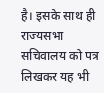है। इसके साथ ही राज्यसभा सचिवालय को पत्र लिखकर यह भी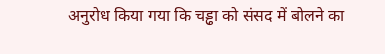अनुरोध किया गया कि चड्ढा को संसद में बोलने का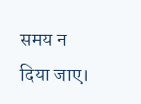समय न दिया जाए।